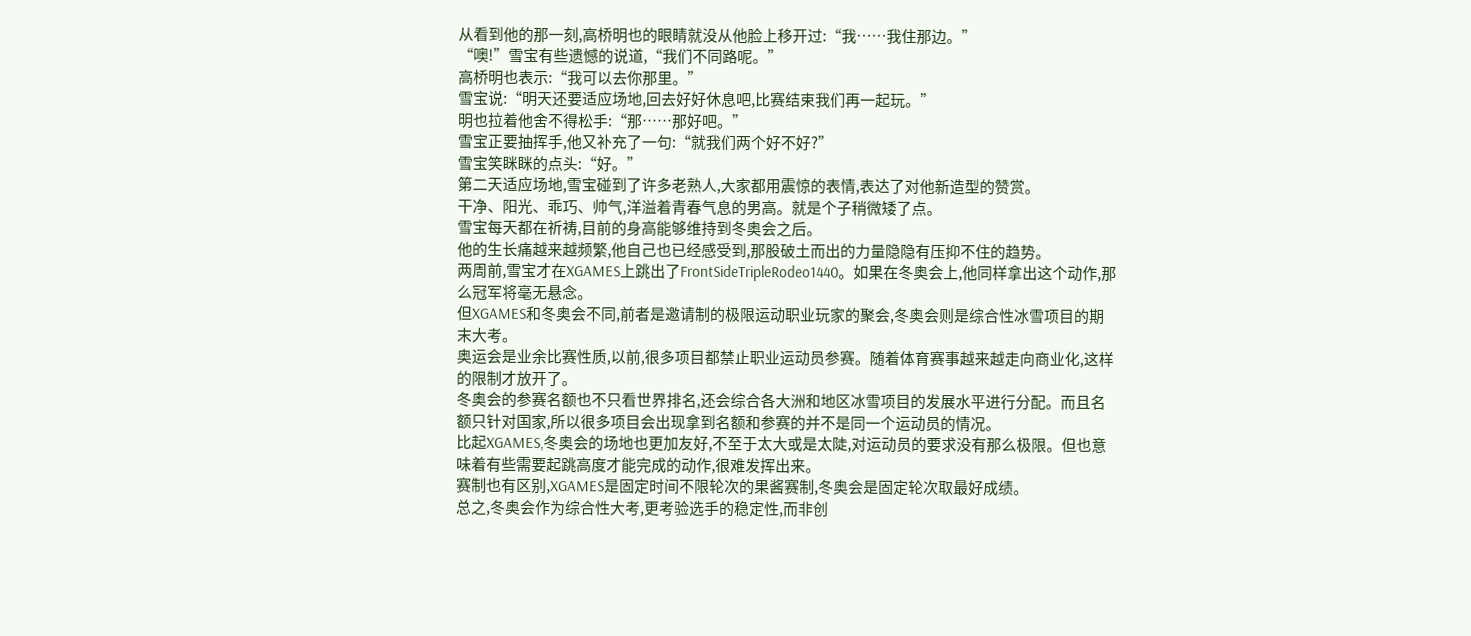从看到他的那一刻,高桥明也的眼睛就没从他脸上移开过:“我……我住那边。”
“噢!”雪宝有些遗憾的说道,“我们不同路呢。”
高桥明也表示:“我可以去你那里。”
雪宝说:“明天还要适应场地,回去好好休息吧,比赛结束我们再一起玩。”
明也拉着他舍不得松手:“那……那好吧。”
雪宝正要抽挥手,他又补充了一句:“就我们两个好不好?”
雪宝笑眯眯的点头:“好。”
第二天适应场地,雪宝碰到了许多老熟人,大家都用震惊的表情,表达了对他新造型的赞赏。
干净、阳光、乖巧、帅气,洋溢着青春气息的男高。就是个子稍微矮了点。
雪宝每天都在祈祷,目前的身高能够维持到冬奥会之后。
他的生长痛越来越频繁,他自己也已经感受到,那股破土而出的力量隐隐有压抑不住的趋势。
两周前,雪宝才在XGAMES上跳出了FrontSideTripleRodeo1440。如果在冬奥会上,他同样拿出这个动作,那么冠军将毫无悬念。
但XGAMES和冬奥会不同,前者是邀请制的极限运动职业玩家的聚会,冬奥会则是综合性冰雪项目的期末大考。
奥运会是业余比赛性质,以前,很多项目都禁止职业运动员参赛。随着体育赛事越来越走向商业化,这样的限制才放开了。
冬奥会的参赛名额也不只看世界排名,还会综合各大洲和地区冰雪项目的发展水平进行分配。而且名额只针对国家,所以很多项目会出现拿到名额和参赛的并不是同一个运动员的情况。
比起XGAMES,冬奥会的场地也更加友好,不至于太大或是太陡,对运动员的要求没有那么极限。但也意味着有些需要起跳高度才能完成的动作,很难发挥出来。
赛制也有区别,XGAMES是固定时间不限轮次的果酱赛制,冬奥会是固定轮次取最好成绩。
总之,冬奥会作为综合性大考,更考验选手的稳定性,而非创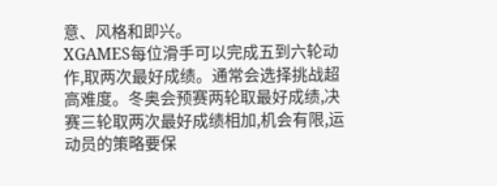意、风格和即兴。
XGAMES每位滑手可以完成五到六轮动作,取两次最好成绩。通常会选择挑战超高难度。冬奥会预赛两轮取最好成绩,决赛三轮取两次最好成绩相加,机会有限,运动员的策略要保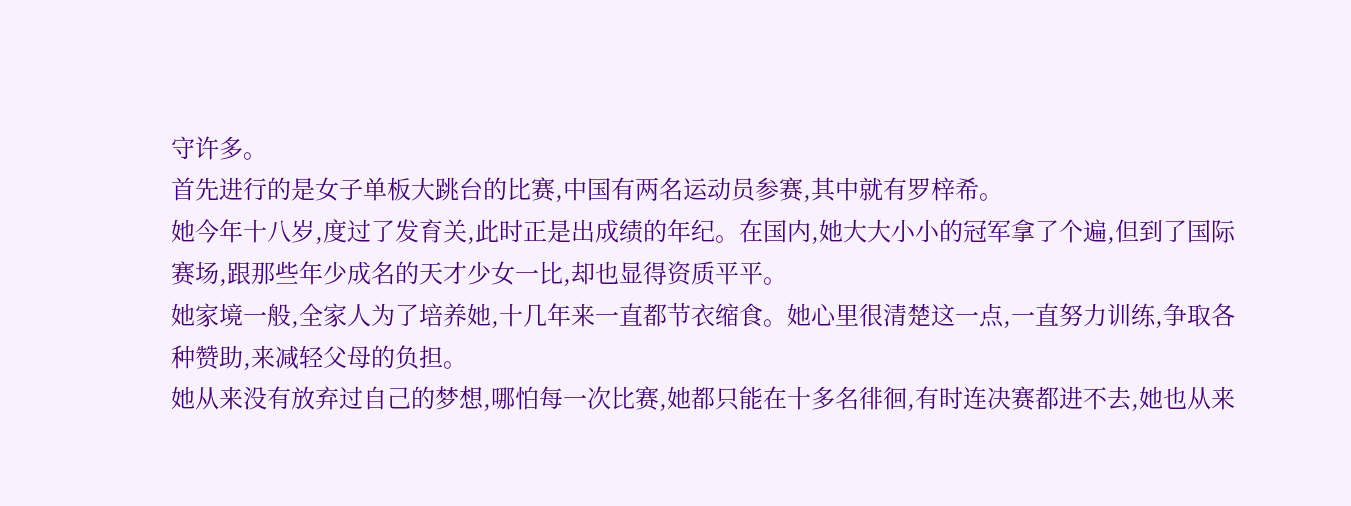守许多。
首先进行的是女子单板大跳台的比赛,中国有两名运动员参赛,其中就有罗梓希。
她今年十八岁,度过了发育关,此时正是出成绩的年纪。在国内,她大大小小的冠军拿了个遍,但到了国际赛场,跟那些年少成名的天才少女一比,却也显得资质平平。
她家境一般,全家人为了培养她,十几年来一直都节衣缩食。她心里很清楚这一点,一直努力训练,争取各种赞助,来减轻父母的负担。
她从来没有放弃过自己的梦想,哪怕每一次比赛,她都只能在十多名徘徊,有时连决赛都进不去,她也从来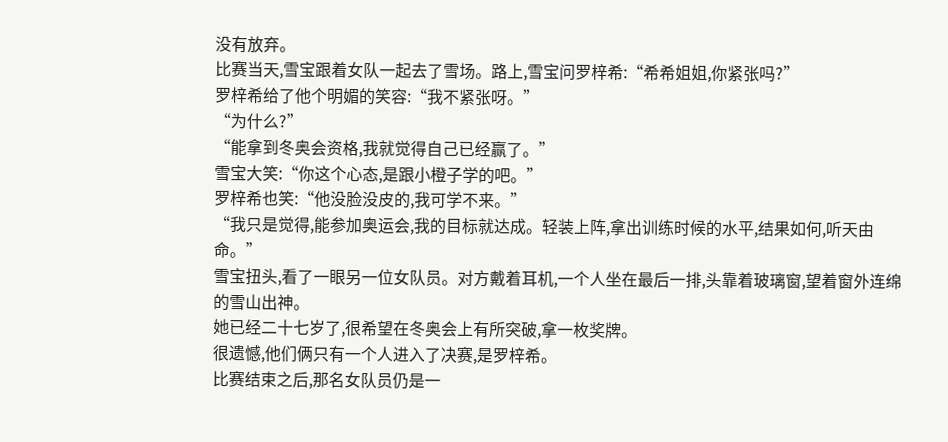没有放弃。
比赛当天,雪宝跟着女队一起去了雪场。路上,雪宝问罗梓希:“希希姐姐,你紧张吗?”
罗梓希给了他个明媚的笑容:“我不紧张呀。”
“为什么?”
“能拿到冬奥会资格,我就觉得自己已经赢了。”
雪宝大笑:“你这个心态,是跟小橙子学的吧。”
罗梓希也笑:“他没脸没皮的,我可学不来。”
“我只是觉得,能参加奥运会,我的目标就达成。轻装上阵,拿出训练时候的水平,结果如何,听天由命。”
雪宝扭头,看了一眼另一位女队员。对方戴着耳机,一个人坐在最后一排,头靠着玻璃窗,望着窗外连绵的雪山出神。
她已经二十七岁了,很希望在冬奥会上有所突破,拿一枚奖牌。
很遗憾,他们俩只有一个人进入了决赛,是罗梓希。
比赛结束之后,那名女队员仍是一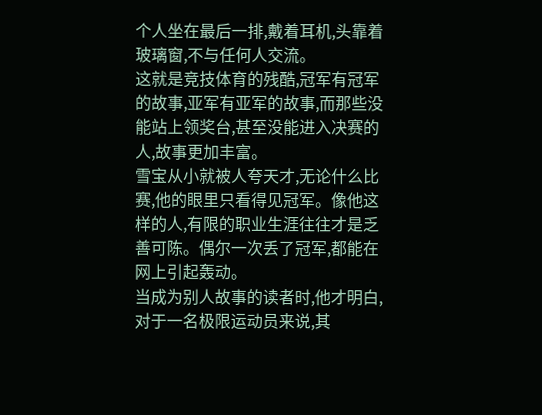个人坐在最后一排,戴着耳机,头靠着玻璃窗,不与任何人交流。
这就是竞技体育的残酷,冠军有冠军的故事,亚军有亚军的故事,而那些没能站上领奖台,甚至没能进入决赛的人,故事更加丰富。
雪宝从小就被人夸天才,无论什么比赛,他的眼里只看得见冠军。像他这样的人,有限的职业生涯往往才是乏善可陈。偶尔一次丢了冠军,都能在网上引起轰动。
当成为别人故事的读者时,他才明白,对于一名极限运动员来说,其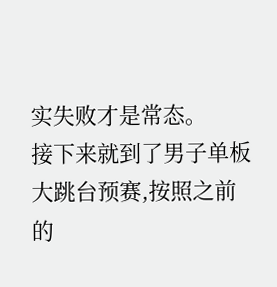实失败才是常态。
接下来就到了男子单板大跳台预赛,按照之前的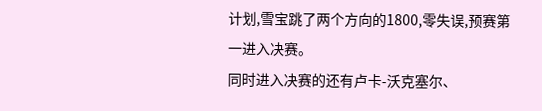计划,雪宝跳了两个方向的1800,零失误,预赛第一进入决赛。
同时进入决赛的还有卢卡-沃克塞尔、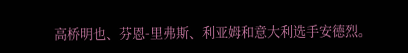高桥明也、芬恩-里弗斯、利亚姆和意大利选手安德烈。